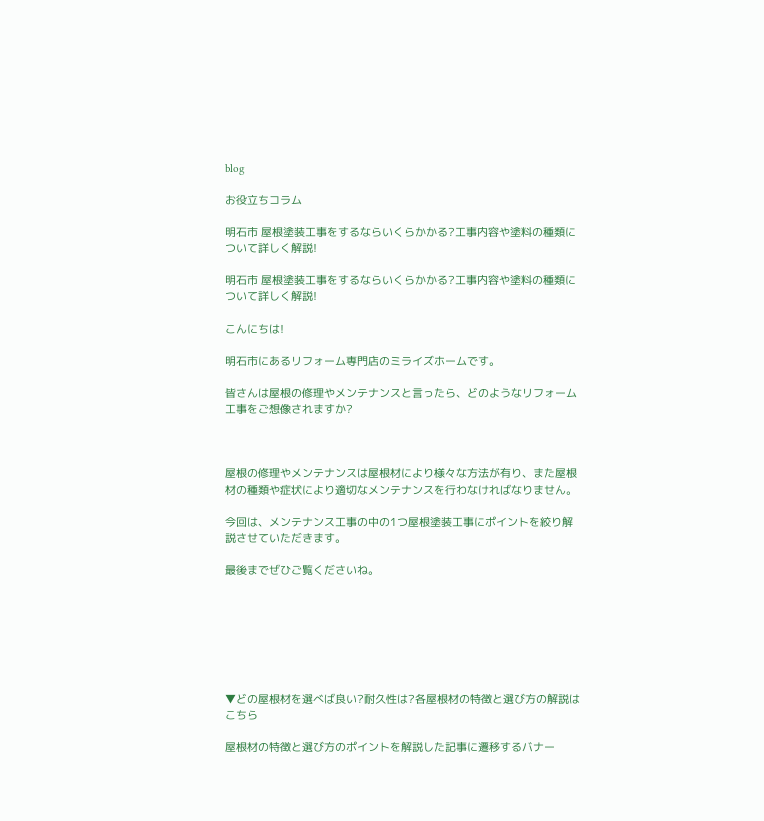blog

お役立ちコラム

明石市 屋根塗装工事をするならいくらかかる?工事内容や塗料の種類について詳しく解説!

明石市 屋根塗装工事をするならいくらかかる?工事内容や塗料の種類について詳しく解説!

こんにちは!

明石市にあるリフォーム専門店のミライズホームです。

皆さんは屋根の修理やメンテナンスと言ったら、どのようなリフォーム工事をご想像されますか?



屋根の修理やメンテナンスは屋根材により様々な方法が有り、また屋根材の種類や症状により適切なメンテナンスを行わなければなりません。

今回は、メンテナンス工事の中の1つ屋根塗装工事にポイントを絞り解説させていただきます。

最後までぜひご覧くださいね。







▼どの屋根材を選べば良い?耐久性は?各屋根材の特徴と選び方の解説はこちら

屋根材の特徴と選び方のポイントを解説した記事に遷移するバナー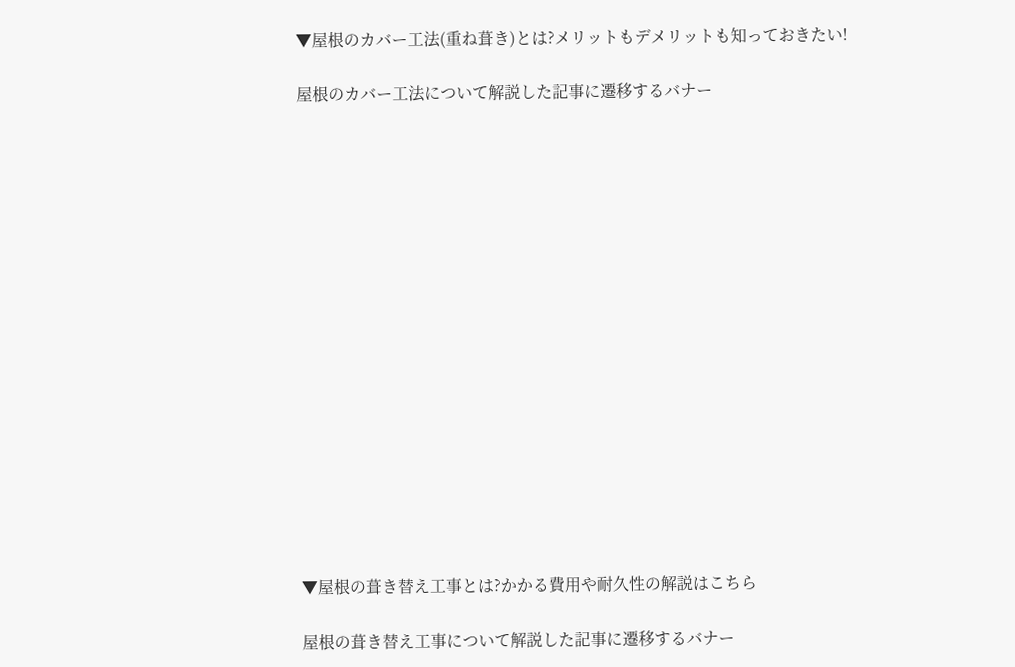▼屋根のカバー工法(重ね葺き)とは?メリットもデメリットも知っておきたい!

屋根のカバー工法について解説した記事に遷移するバナー

















▼屋根の葺き替え工事とは?かかる費用や耐久性の解説はこちら

屋根の葺き替え工事について解説した記事に遷移するバナー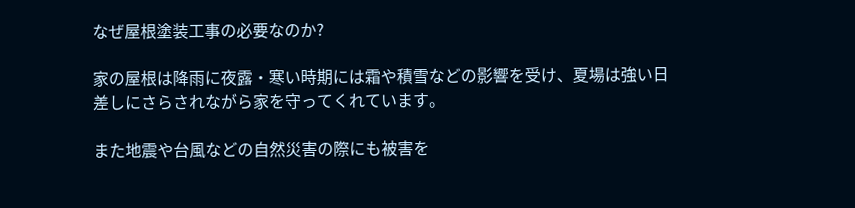なぜ屋根塗装工事の必要なのか?

家の屋根は降雨に夜露・寒い時期には霜や積雪などの影響を受け、夏場は強い日差しにさらされながら家を守ってくれています。

また地震や台風などの自然災害の際にも被害を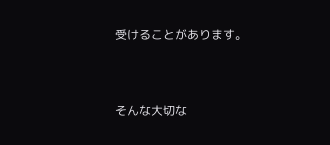受けることがあります。



そんな大切な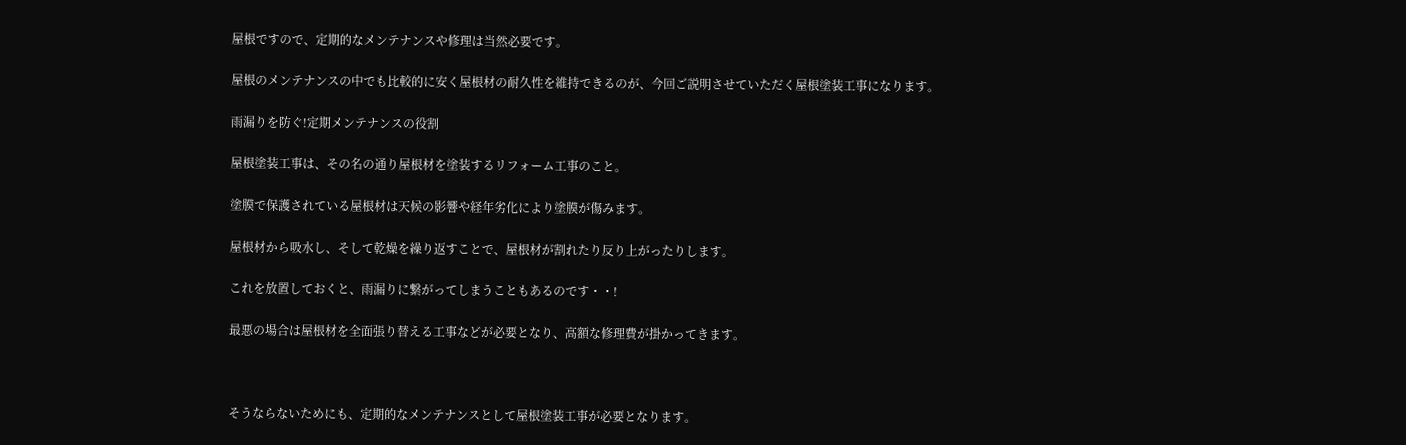屋根ですので、定期的なメンテナンスや修理は当然必要です。

屋根のメンテナンスの中でも比較的に安く屋根材の耐久性を維持できるのが、今回ご説明させていただく屋根塗装工事になります。

雨漏りを防ぐ!定期メンテナンスの役割

屋根塗装工事は、その名の通り屋根材を塗装するリフォーム工事のこと。

塗膜で保護されている屋根材は天候の影響や経年劣化により塗膜が傷みます。

屋根材から吸水し、そして乾燥を繰り返すことで、屋根材が割れたり反り上がったりします。

これを放置しておくと、雨漏りに繋がってしまうこともあるのです・・!

最悪の場合は屋根材を全面張り替える工事などが必要となり、高額な修理費が掛かってきます。



そうならないためにも、定期的なメンテナンスとして屋根塗装工事が必要となります。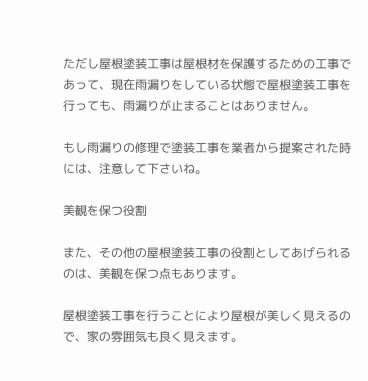ただし屋根塗装工事は屋根材を保護するための工事であって、現在雨漏りをしている状態で屋根塗装工事を行っても、雨漏りが止まることはありません。

もし雨漏りの修理で塗装工事を業者から提案された時には、注意して下さいね。

美観を保つ役割

また、その他の屋根塗装工事の役割としてあげられるのは、美観を保つ点もあります。

屋根塗装工事を行うことにより屋根が美しく見えるので、家の雰囲気も良く見えます。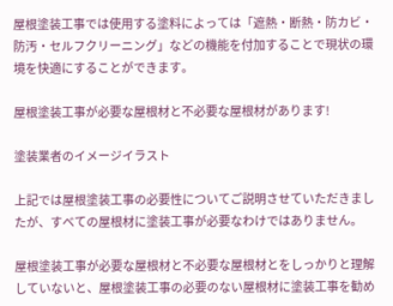屋根塗装工事では使用する塗料によっては「遮熱・断熱・防カビ・防汚・セルフクリーニング」などの機能を付加することで現状の環境を快適にすることができます。

屋根塗装工事が必要な屋根材と不必要な屋根材があります!

塗装業者のイメージイラスト

上記では屋根塗装工事の必要性についてご説明させていただきましたが、すべての屋根材に塗装工事が必要なわけではありません。

屋根塗装工事が必要な屋根材と不必要な屋根材とをしっかりと理解していないと、屋根塗装工事の必要のない屋根材に塗装工事を勧め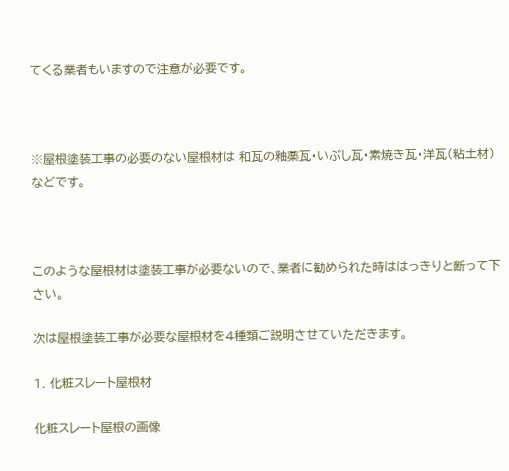てくる業者もいますので注意が必要です。



※屋根塗装工事の必要のない屋根材は 和瓦の釉薬瓦・いぶし瓦・素焼き瓦・洋瓦(粘土材)などです。



このような屋根材は塗装工事が必要ないので、業者に勧められた時ははっきりと断って下さい。

次は屋根塗装工事が必要な屋根材を4種類ご説明させていただきます。

1. 化粧スレート屋根材

化粧スレート屋根の画像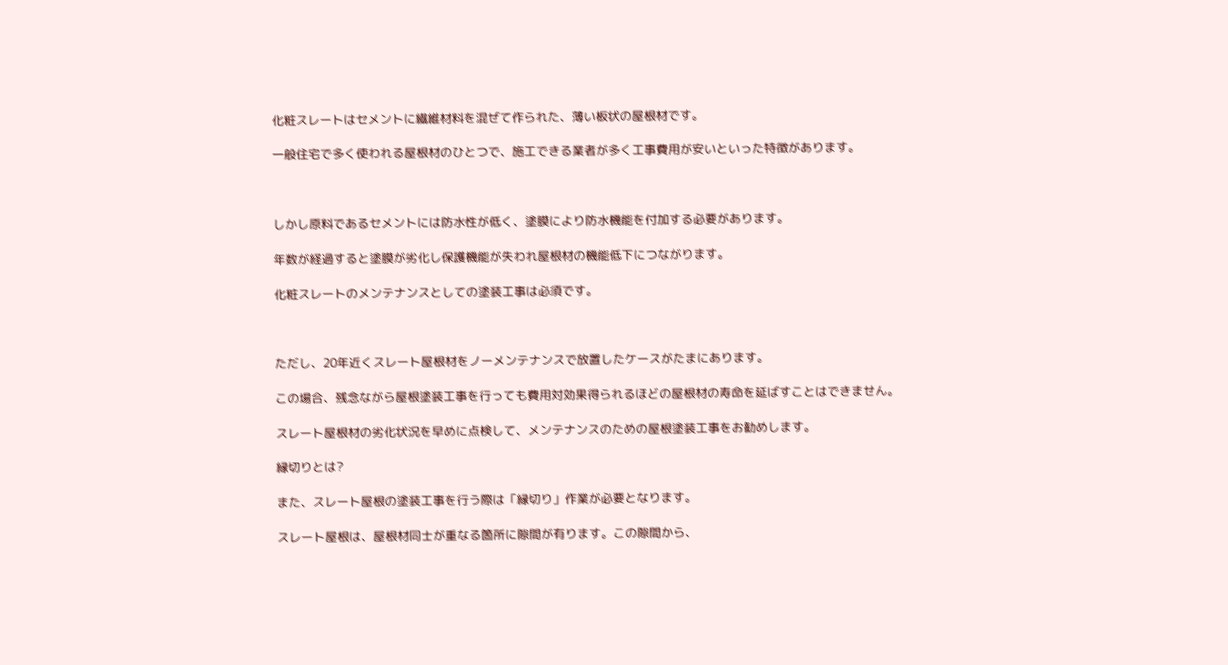化粧スレートはセメントに繊維材料を混ぜて作られた、薄い板状の屋根材です。

一般住宅で多く使われる屋根材のひとつで、施工できる業者が多く工事費用が安いといった特徴があります。



しかし原料であるセメントには防水性が低く、塗膜により防水機能を付加する必要があります。

年数が経過すると塗膜が劣化し保護機能が失われ屋根材の機能低下につながります。

化粧スレートのメンテナンスとしての塗装工事は必須です。



ただし、20年近くスレート屋根材をノーメンテナンスで放置したケースがたまにあります。

この場合、残念ながら屋根塗装工事を行っても費用対効果得られるほどの屋根材の寿命を延ばすことはできません。

スレート屋根材の劣化状況を早めに点検して、メンテナンスのための屋根塗装工事をお勧めします。

縁切りとは?

また、スレート屋根の塗装工事を行う際は「縁切り」作業が必要となります。

スレート屋根は、屋根材同士が重なる箇所に隙間が有ります。この隙間から、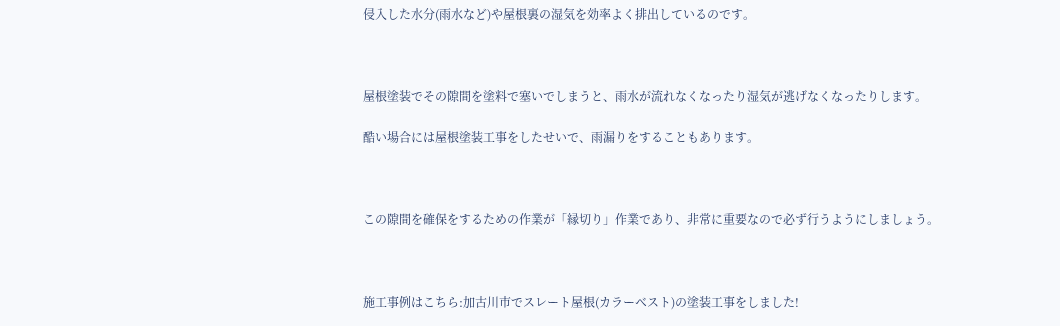侵入した水分(雨水など)や屋根裏の湿気を効率よく排出しているのです。



屋根塗装でその隙間を塗料で塞いでしまうと、雨水が流れなくなったり湿気が逃げなくなったりします。

酷い場合には屋根塗装工事をしたせいで、雨漏りをすることもあります。



この隙間を確保をするための作業が「縁切り」作業であり、非常に重要なので必ず行うようにしましょう。



施工事例はこちら:加古川市でスレート屋根(カラーベスト)の塗装工事をしました!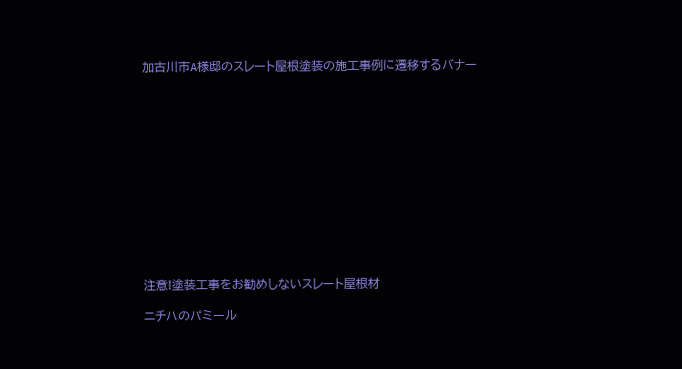加古川市A様邸のスレート屋根塗装の施工事例に遷移するバナー













注意!塗装工事をお勧めしないスレート屋根材

ニチハのパミール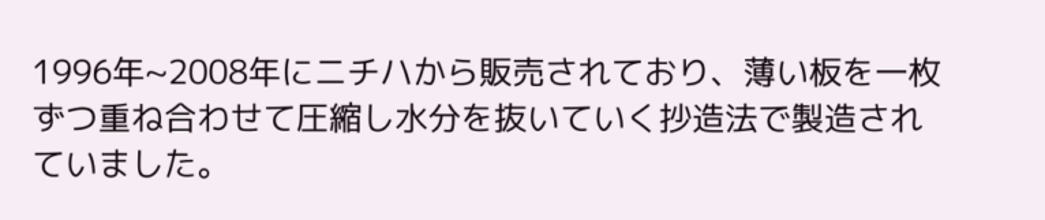1996年~2008年にニチハから販売されており、薄い板を一枚ずつ重ね合わせて圧縮し水分を抜いていく抄造法で製造されていました。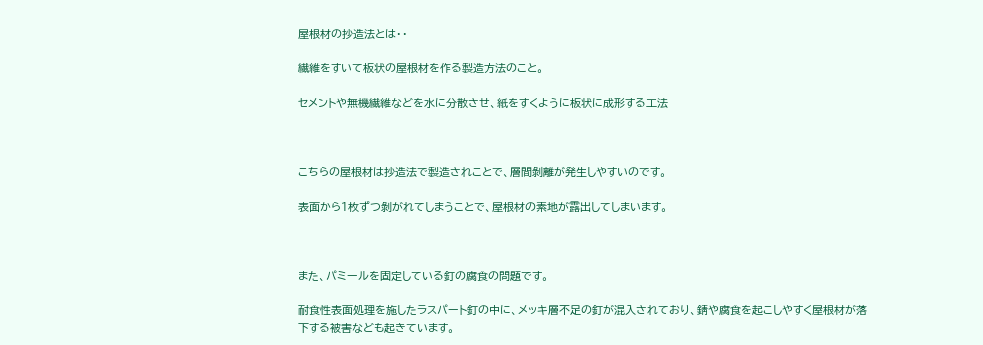屋根材の抄造法とは・・

繊維をすいて板状の屋根材を作る製造方法のこと。

セメントや無機繊維などを水に分散させ、紙をすくように板状に成形する工法



こちらの屋根材は抄造法で製造されことで、層間剝離が発生しやすいのです。

表面から1枚ずつ剝がれてしまうことで、屋根材の素地が露出してしまいます。



また、パミールを固定している釘の腐食の問題です。

耐食性表面処理を施したラスパート釘の中に、メッキ層不足の釘が混入されており、錆や腐食を起こしやすく屋根材が落下する被害なども起きています。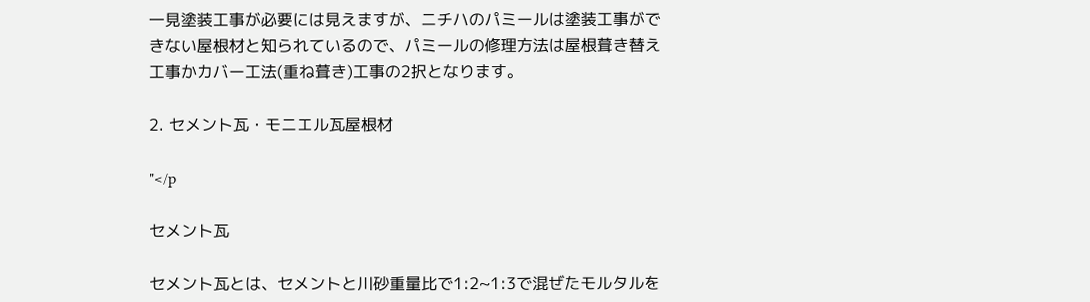一見塗装工事が必要には見えますが、ニチハのパミールは塗装工事ができない屋根材と知られているので、パミールの修理方法は屋根葺き替え工事かカバー工法(重ね葺き)工事の2択となります。

2. セメント瓦・モニエル瓦屋根材

"</p

セメント瓦

セメント瓦とは、セメントと川砂重量比で1:2~1:3で混ぜたモルタルを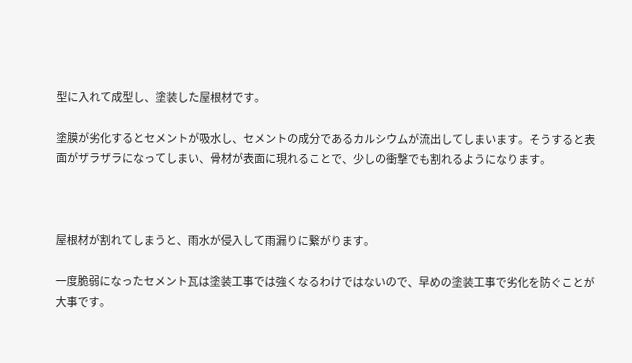型に入れて成型し、塗装した屋根材です。

塗膜が劣化するとセメントが吸水し、セメントの成分であるカルシウムが流出してしまいます。そうすると表面がザラザラになってしまい、骨材が表面に現れることで、少しの衝撃でも割れるようになります。



屋根材が割れてしまうと、雨水が侵入して雨漏りに繋がります。

一度脆弱になったセメント瓦は塗装工事では強くなるわけではないので、早めの塗装工事で劣化を防ぐことが大事です。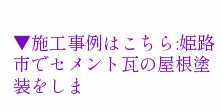▼施工事例はこちら:姫路市でセメント瓦の屋根塗装をしま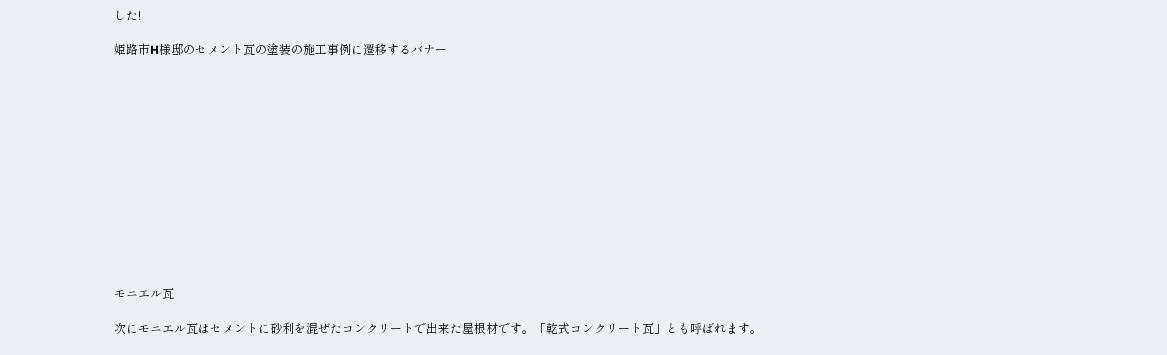した!

姫路市H様邸のセメント瓦の塗装の施工事例に遷移するバナー













モニエル瓦

次にモニエル瓦はセメントに砂利を混ぜたコンクリートで出来た屋根材です。「乾式コンクリート瓦」とも呼ばれます。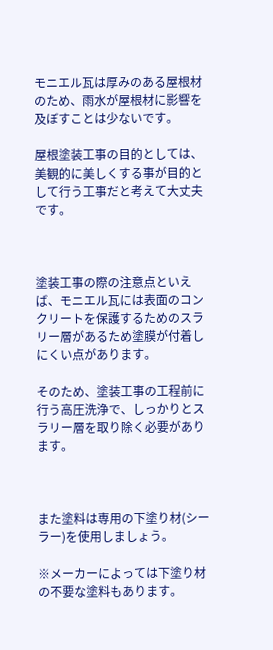モニエル瓦は厚みのある屋根材のため、雨水が屋根材に影響を及ぼすことは少ないです。

屋根塗装工事の目的としては、美観的に美しくする事が目的として行う工事だと考えて大丈夫です。



塗装工事の際の注意点といえば、モニエル瓦には表面のコンクリートを保護するためのスラリー層があるため塗膜が付着しにくい点があります。

そのため、塗装工事の工程前に行う高圧洗浄で、しっかりとスラリー層を取り除く必要があります。



また塗料は専用の下塗り材(シーラー)を使用しましょう。

※メーカーによっては下塗り材の不要な塗料もあります。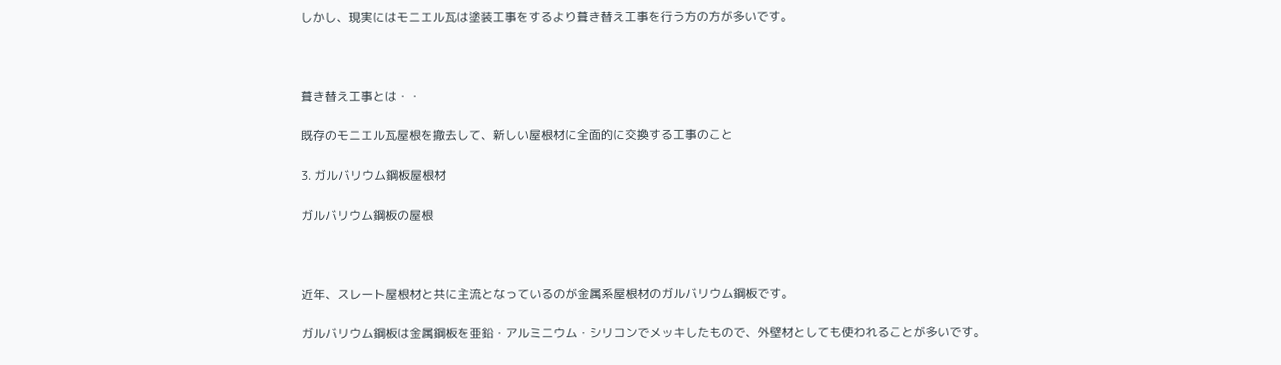しかし、現実にはモニエル瓦は塗装工事をするより葺き替え工事を行う方の方が多いです。



葺き替え工事とは・・

既存のモニエル瓦屋根を撤去して、新しい屋根材に全面的に交換する工事のこと

3. ガルバリウム鋼板屋根材

ガルバリウム鋼板の屋根



近年、スレート屋根材と共に主流となっているのが金属系屋根材のガルバリウム鋼板です。

ガルバリウム鋼板は金属鋼板を亜鉛・アルミニウム・シリコンでメッキしたもので、外壁材としても使われることが多いです。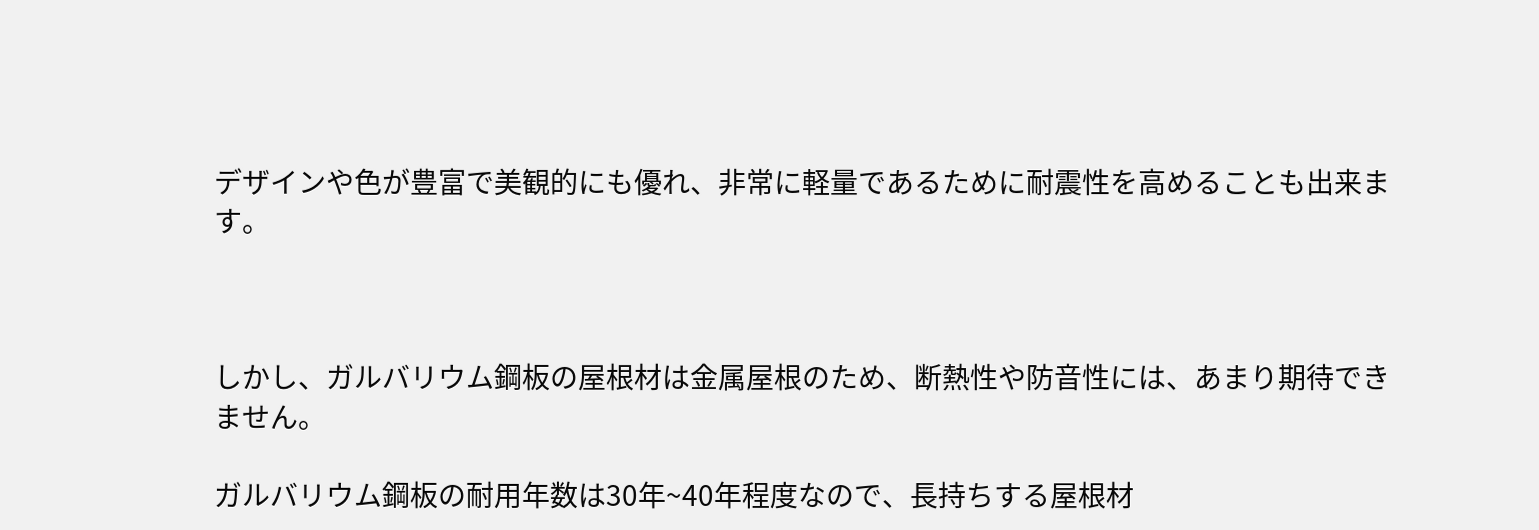デザインや色が豊富で美観的にも優れ、非常に軽量であるために耐震性を高めることも出来ます。



しかし、ガルバリウム鋼板の屋根材は金属屋根のため、断熱性や防音性には、あまり期待できません。

ガルバリウム鋼板の耐用年数は30年~40年程度なので、長持ちする屋根材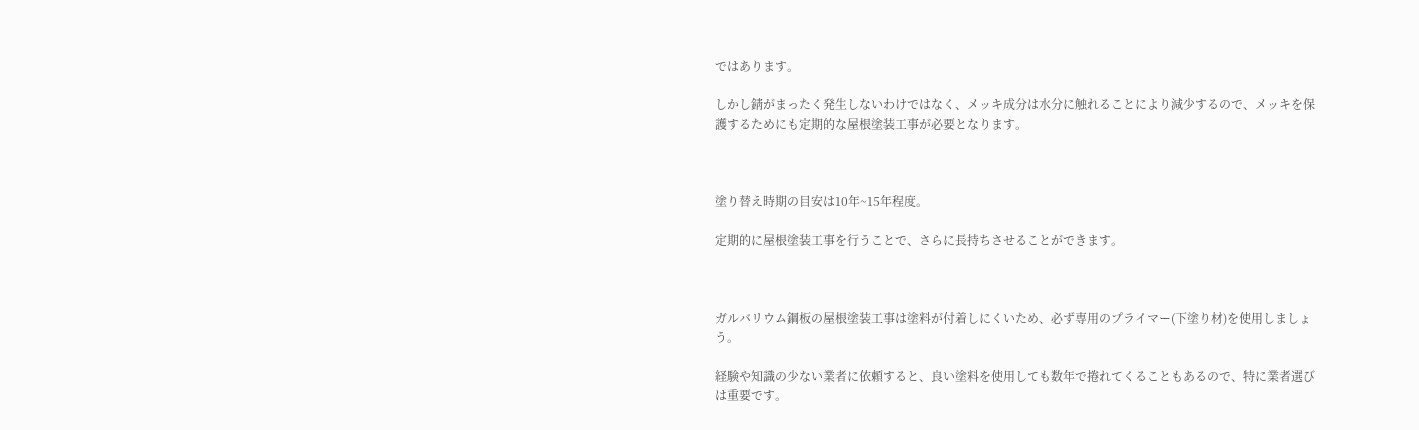ではあります。

しかし錆がまったく発生しないわけではなく、メッキ成分は水分に触れることにより減少するので、メッキを保護するためにも定期的な屋根塗装工事が必要となります。



塗り替え時期の目安は10年~15年程度。

定期的に屋根塗装工事を行うことで、さらに長持ちさせることができます。



ガルバリウム鋼板の屋根塗装工事は塗料が付着しにくいため、必ず専用のプライマー(下塗り材)を使用しましょう。

経験や知識の少ない業者に依頼すると、良い塗料を使用しても数年で捲れてくることもあるので、特に業者選びは重要です。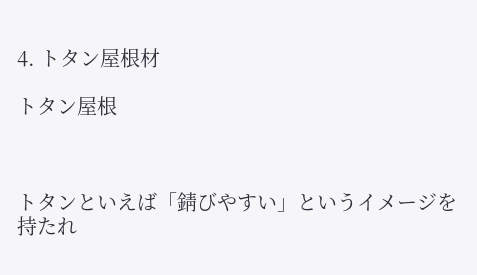4. トタン屋根材

トタン屋根



トタンといえば「錆びやすい」というイメージを持たれ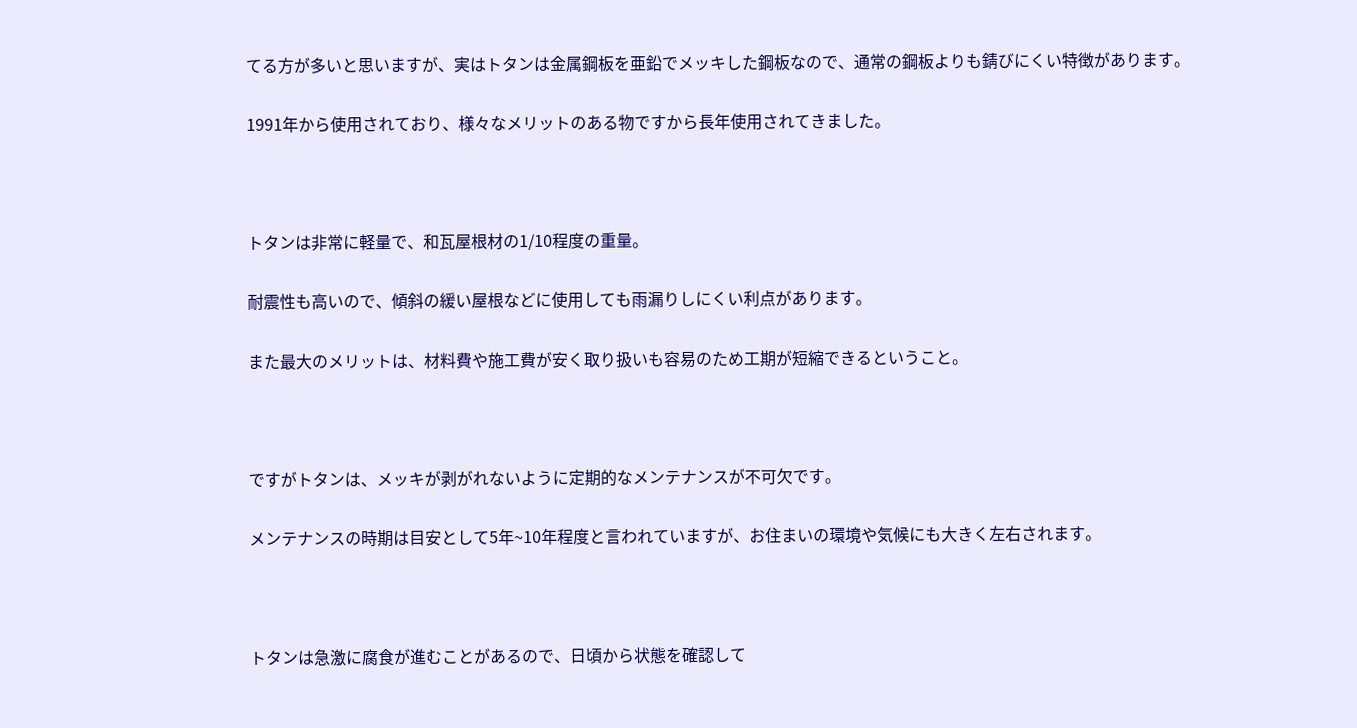てる方が多いと思いますが、実はトタンは金属鋼板を亜鉛でメッキした鋼板なので、通常の鋼板よりも錆びにくい特徴があります。

1991年から使用されており、様々なメリットのある物ですから長年使用されてきました。



トタンは非常に軽量で、和瓦屋根材の1/10程度の重量。

耐震性も高いので、傾斜の緩い屋根などに使用しても雨漏りしにくい利点があります。

また最大のメリットは、材料費や施工費が安く取り扱いも容易のため工期が短縮できるということ。



ですがトタンは、メッキが剥がれないように定期的なメンテナンスが不可欠です。

メンテナンスの時期は目安として5年~10年程度と言われていますが、お住まいの環境や気候にも大きく左右されます。



トタンは急激に腐食が進むことがあるので、日頃から状態を確認して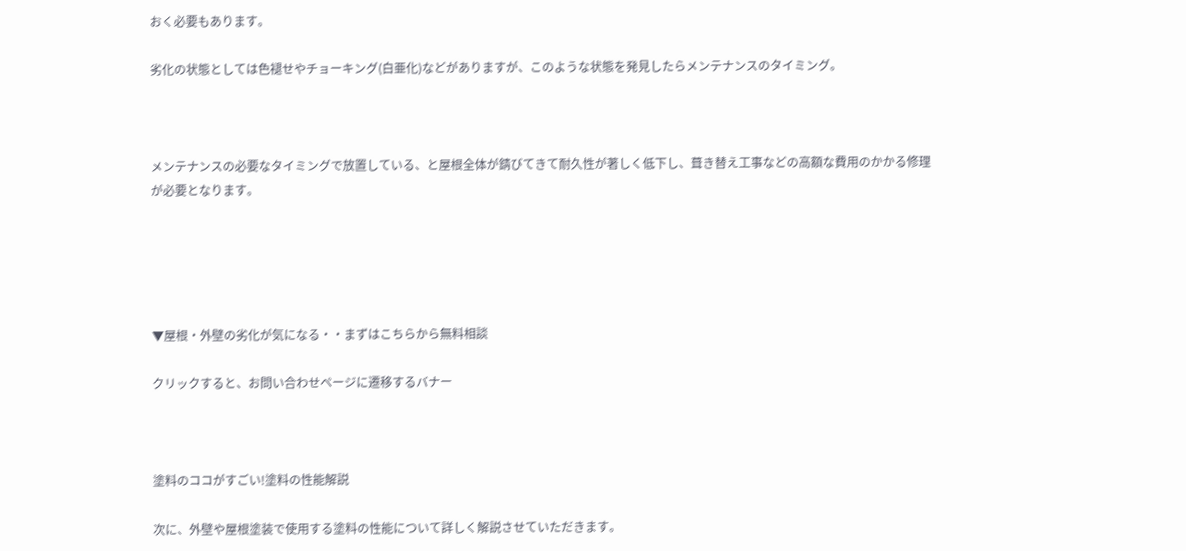おく必要もあります。

劣化の状態としては色褪せやチョーキング(白亜化)などがありますが、このような状態を発見したらメンテナンスのタイミング。



メンテナンスの必要なタイミングで放置している、と屋根全体が錆びてきて耐久性が著しく低下し、葺き替え工事などの高額な費用のかかる修理が必要となります。





▼屋根・外壁の劣化が気になる・・まずはこちらから無料相談

クリックすると、お問い合わせページに遷移するバナー



塗料のココがすごい!塗料の性能解説

次に、外壁や屋根塗装で使用する塗料の性能について詳しく解説させていただきます。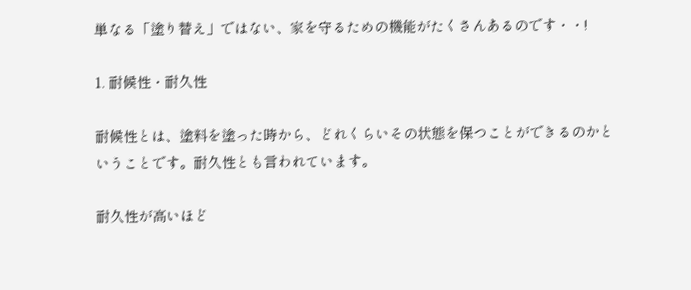単なる「塗り替え」ではない、家を守るための機能がたくさんあるのです・・!

1. 耐候性・耐久性

耐候性とは、塗料を塗った時から、どれくらいその状態を保つことができるのかということです。耐久性とも言われています。

耐久性が高いほど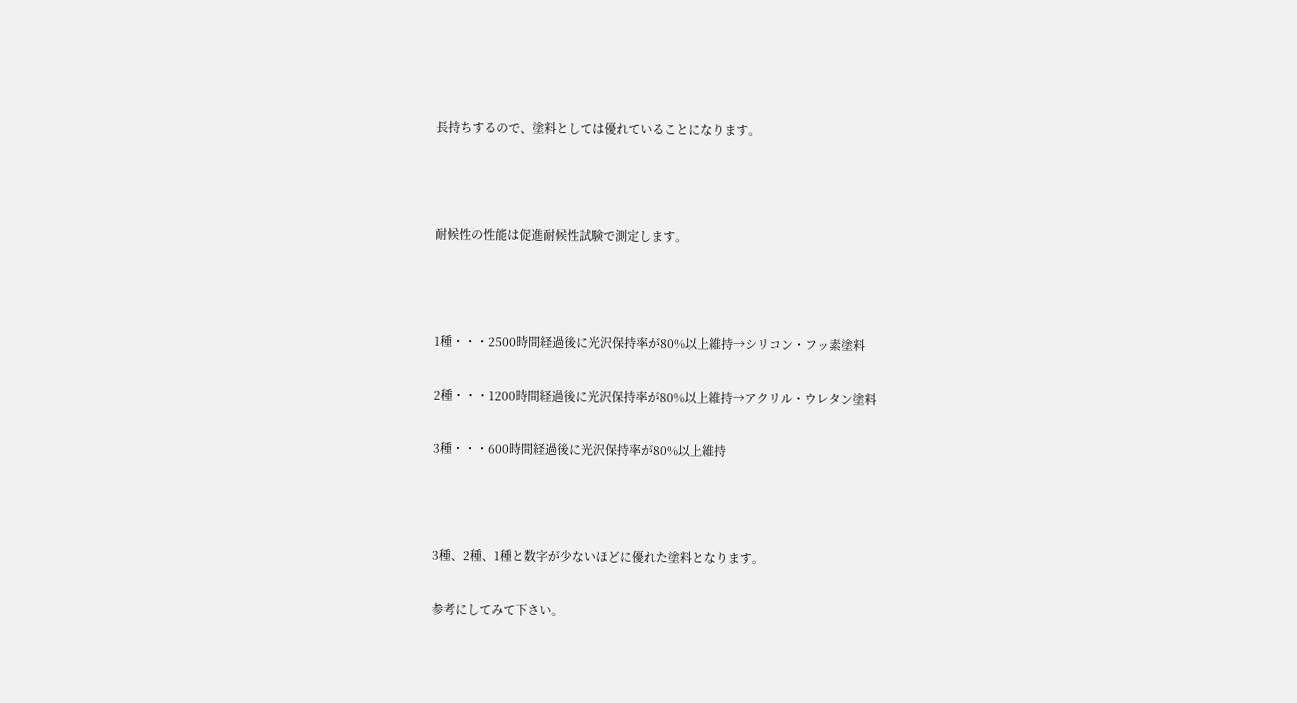長持ちするので、塗料としては優れていることになります。



耐候性の性能は促進耐候性試験で測定します。



1種・・・2500時間経過後に光沢保持率が80%以上維持→シリコン・フッ素塗料

2種・・・1200時間経過後に光沢保持率が80%以上維持→アクリル・ウレタン塗料

3種・・・600時間経過後に光沢保持率が80%以上維持



3種、2種、1種と数字が少ないほどに優れた塗料となります。

参考にしてみて下さい。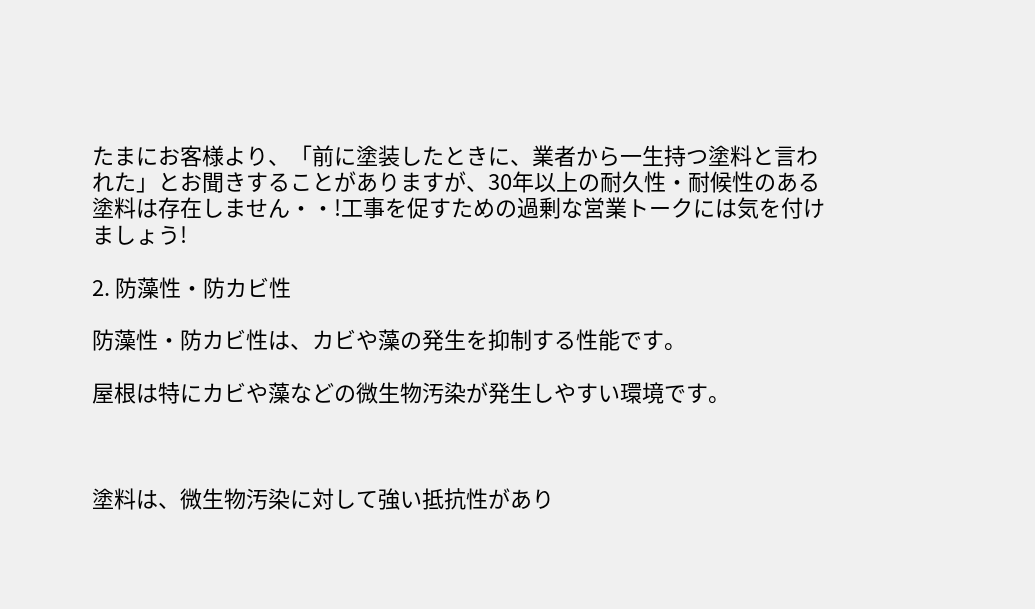たまにお客様より、「前に塗装したときに、業者から一生持つ塗料と言われた」とお聞きすることがありますが、30年以上の耐久性・耐候性のある塗料は存在しません・・!工事を促すための過剰な営業トークには気を付けましょう!

2. 防藻性・防カビ性

防藻性・防カビ性は、カビや藻の発生を抑制する性能です。

屋根は特にカビや藻などの微生物汚染が発生しやすい環境です。



塗料は、微生物汚染に対して強い抵抗性があり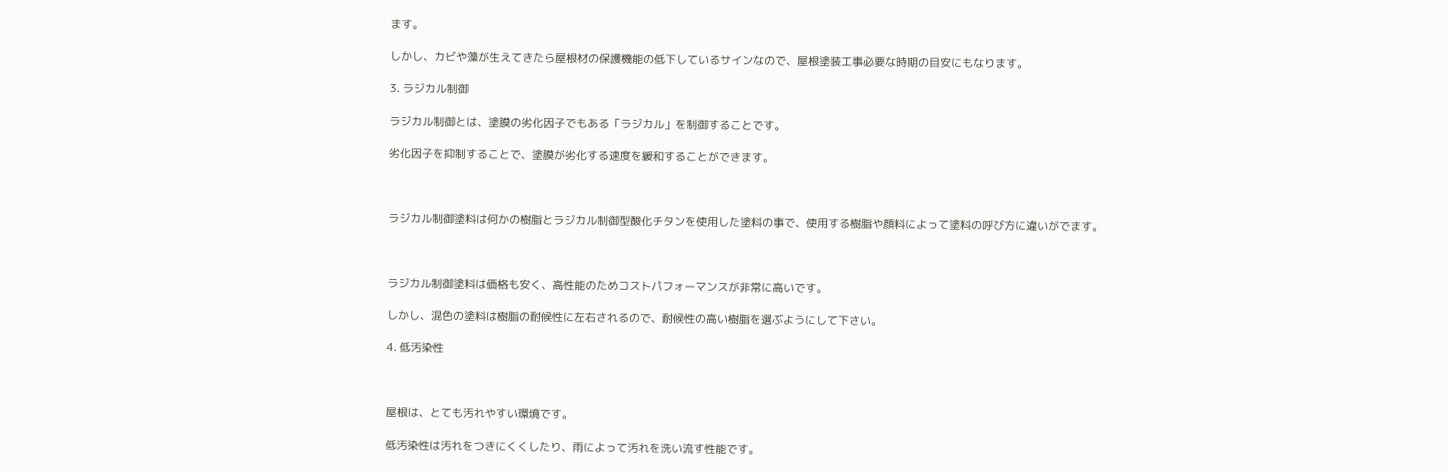ます。

しかし、カビや藻が生えてきたら屋根材の保護機能の低下しているサインなので、屋根塗装工事必要な時期の目安にもなります。

3. ラジカル制御

ラジカル制御とは、塗膜の劣化因子でもある「ラジカル」を制御することです。

劣化因子を抑制することで、塗膜が劣化する速度を緩和することができます。



ラジカル制御塗料は何かの樹脂とラジカル制御型酸化チタンを使用した塗料の事で、使用する樹脂や顔料によって塗料の呼び方に違いがでます。



ラジカル制御塗料は価格も安く、高性能のためコストパフォーマンスが非常に高いです。

しかし、混色の塗料は樹脂の耐候性に左右されるので、耐候性の高い樹脂を選ぶようにして下さい。

4. 低汚染性



屋根は、とても汚れやすい環境です。

低汚染性は汚れをつきにくくしたり、雨によって汚れを洗い流す性能です。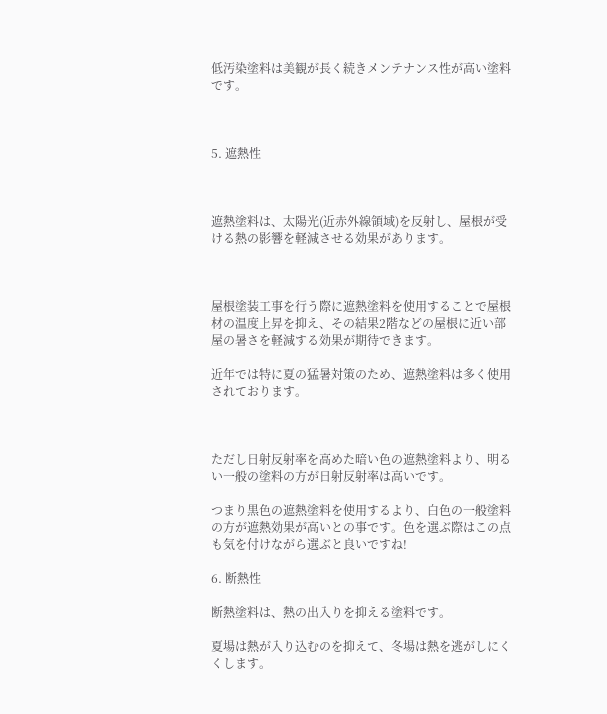低汚染塗料は美観が長く続きメンテナンス性が高い塗料です。



5. 遮熱性



遮熱塗料は、太陽光(近赤外線領域)を反射し、屋根が受ける熱の影響を軽減させる効果があります。



屋根塗装工事を行う際に遮熱塗料を使用することで屋根材の温度上昇を抑え、その結果2階などの屋根に近い部屋の暑さを軽減する効果が期待できます。

近年では特に夏の猛暑対策のため、遮熱塗料は多く使用されております。



ただし日射反射率を高めた暗い色の遮熱塗料より、明るい一般の塗料の方が日射反射率は高いです。

つまり黒色の遮熱塗料を使用するより、白色の一般塗料の方が遮熱効果が高いとの事です。色を選ぶ際はこの点も気を付けながら選ぶと良いですね!

6. 断熱性

断熱塗料は、熱の出入りを抑える塗料です。

夏場は熱が入り込むのを抑えて、冬場は熱を逃がしにくくします。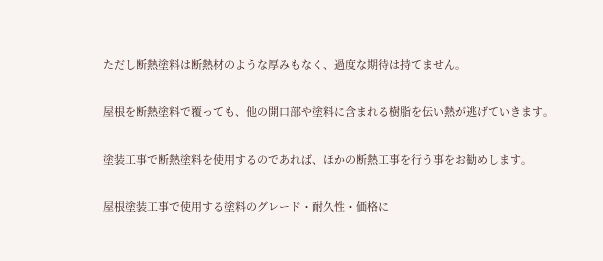ただし断熱塗料は断熱材のような厚みもなく、過度な期待は持てません。

屋根を断熱塗料で覆っても、他の開口部や塗料に含まれる樹脂を伝い熱が逃げていきます。

塗装工事で断熱塗料を使用するのであれば、ほかの断熱工事を行う事をお勧めします。

屋根塗装工事で使用する塗料のグレード・耐久性・価格に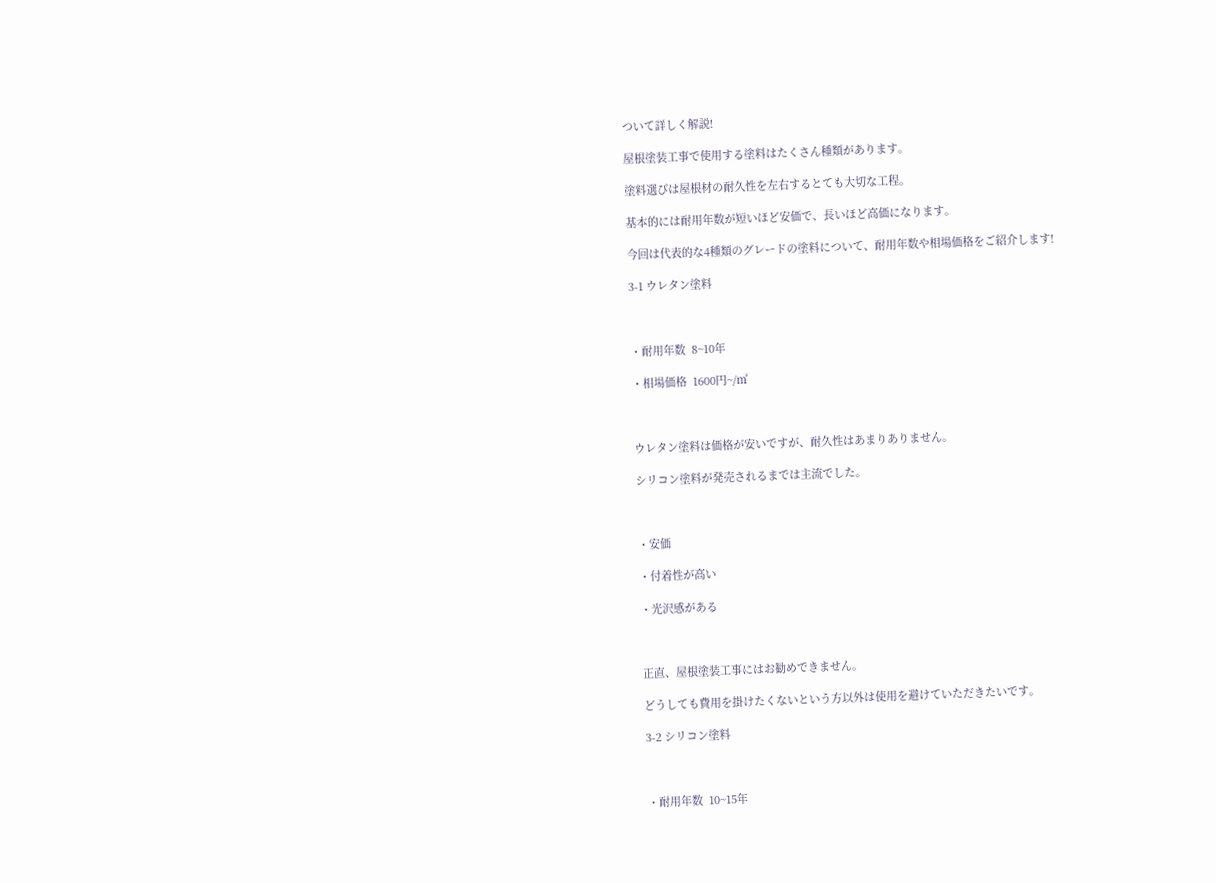ついて詳しく解説!

屋根塗装工事で使用する塗料はたくさん種類があります。

塗料選びは屋根材の耐久性を左右するとても大切な工程。

基本的には耐用年数が短いほど安価で、長いほど高価になります。

今回は代表的な4種類のグレードの塗料について、耐用年数や相場価格をご紹介します!

3-1 ウレタン塗料



・耐用年数  8~10年

・相場価格  1600円~/㎡



ウレタン塗料は価格が安いですが、耐久性はあまりありません。

シリコン塗料が発売されるまでは主流でした。



・安価

・付着性が高い

・光沢感がある



正直、屋根塗装工事にはお勧めできません。

どうしても費用を掛けたくないという方以外は使用を避けていただきたいです。

3-2 シリコン塗料



・耐用年数  10~15年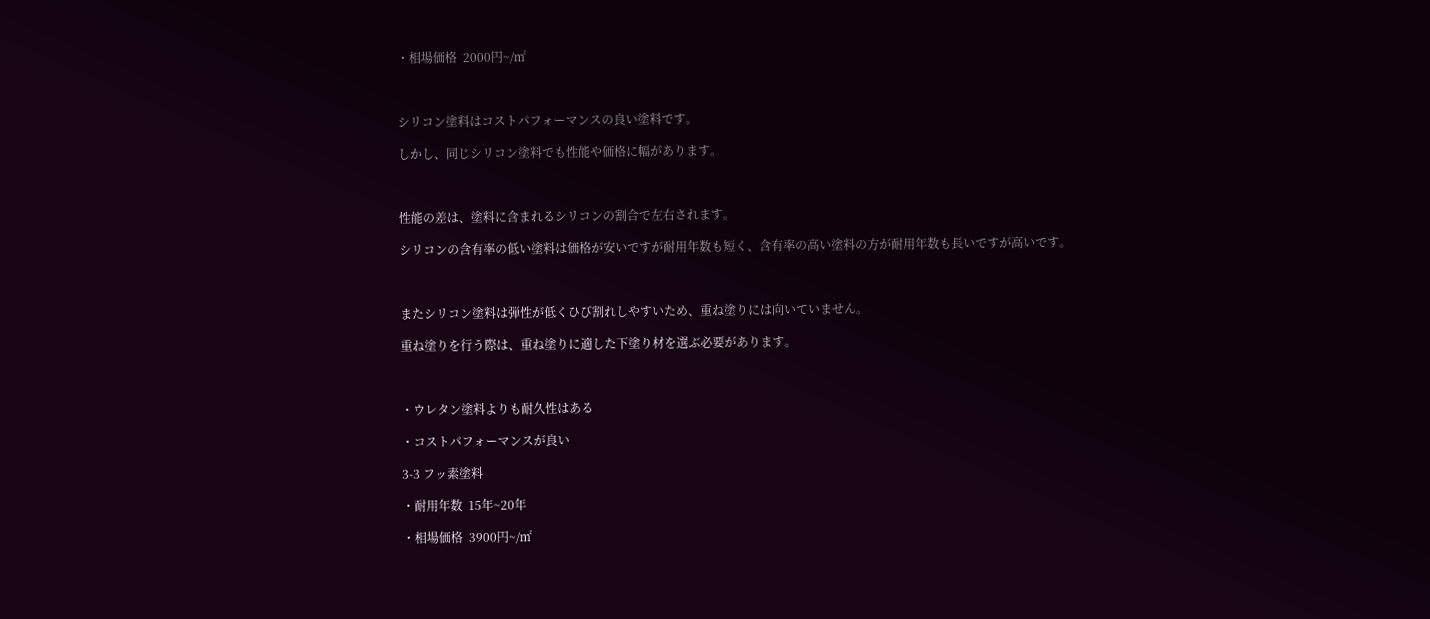・相場価格  2000円~/㎡



シリコン塗料はコストパフォーマンスの良い塗料です。

しかし、同じシリコン塗料でも性能や価格に幅があります。



性能の差は、塗料に含まれるシリコンの割合で左右されます。

シリコンの含有率の低い塗料は価格が安いですが耐用年数も短く、含有率の高い塗料の方が耐用年数も長いですが高いです。



またシリコン塗料は弾性が低くひび割れしやすいため、重ね塗りには向いていません。

重ね塗りを行う際は、重ね塗りに適した下塗り材を選ぶ必要があります。



・ウレタン塗料よりも耐久性はある

・コストパフォーマンスが良い

3-3 フッ素塗料

・耐用年数  15年~20年

・相場価格  3900円~/㎡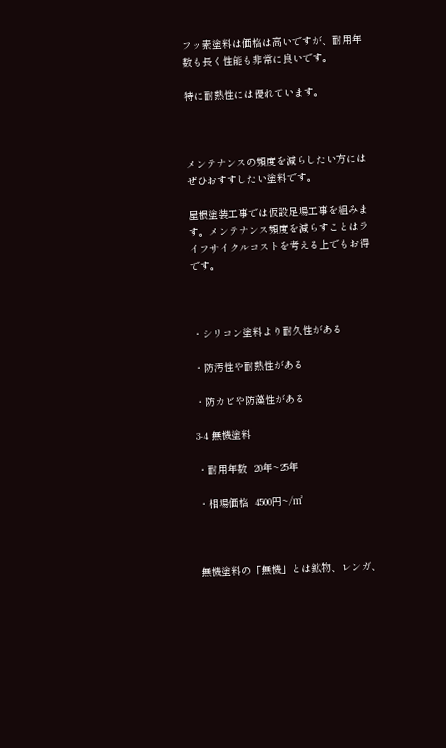フッ素塗料は価格は高いですが、耐用年数も長く性能も非常に良いです。

特に耐熱性には優れています。



メンテナンスの頻度を減らしたい方にはぜひおすすしたい塗料です。

屋根塗装工事では仮設足場工事を組みます。メンテナンス頻度を減らすことはライフサイクルコストを考える上でもお得です。



・シリコン塗料より耐久性がある

・防汚性や耐熱性がある

・防カビや防藻性がある

3-4 無機塗料

・耐用年数  20年~25年

・相場価格  4500円~/㎡



無機塗料の「無機」とは鉱物、レンガ、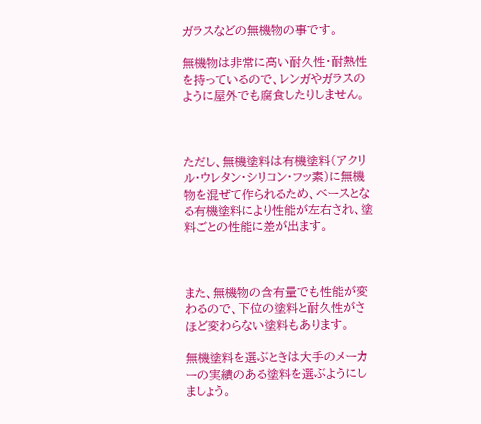ガラスなどの無機物の事です。

無機物は非常に高い耐久性・耐熱性を持っているので、レンガやガラスのように屋外でも腐食したりしません。



ただし、無機塗料は有機塗料(アクリル・ウレタン・シリコン・フッ素)に無機物を混ぜて作られるため、ベースとなる有機塗料により性能が左右され、塗料ごとの性能に差が出ます。



また、無機物の含有量でも性能が変わるので、下位の塗料と耐久性がさほど変わらない塗料もあります。

無機塗料を選ぶときは大手のメーカーの実績のある塗料を選ぶようにしましょう。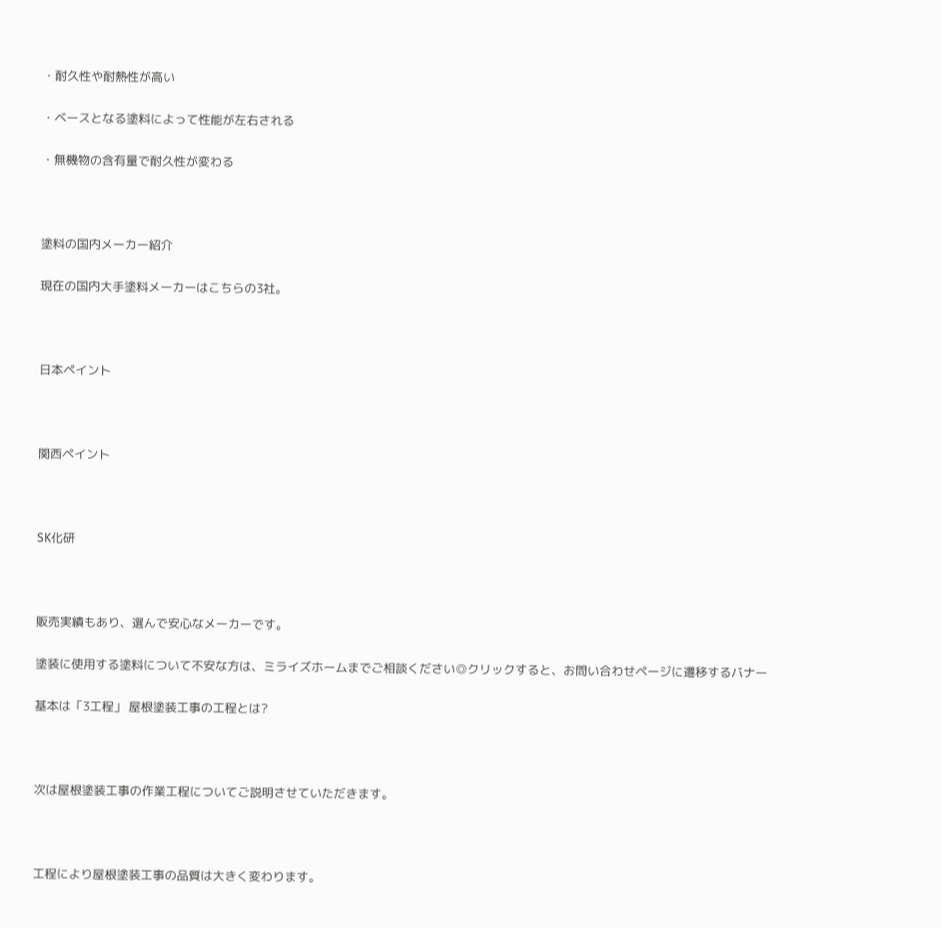・耐久性や耐熱性が高い

・ベースとなる塗料によって性能が左右される

・無機物の含有量で耐久性が変わる



塗料の国内メーカー紹介

現在の国内大手塗料メーカーはこちらの3社。



日本ペイント



関西ペイント



SK化研



販売実績もあり、選んで安心なメーカーです。

塗装に使用する塗料について不安な方は、ミライズホームまでご相談ください◎クリックすると、お問い合わせページに遷移するバナー

基本は「3工程」 屋根塗装工事の工程とは?



次は屋根塗装工事の作業工程についてご説明させていただきます。



工程により屋根塗装工事の品質は大きく変わります。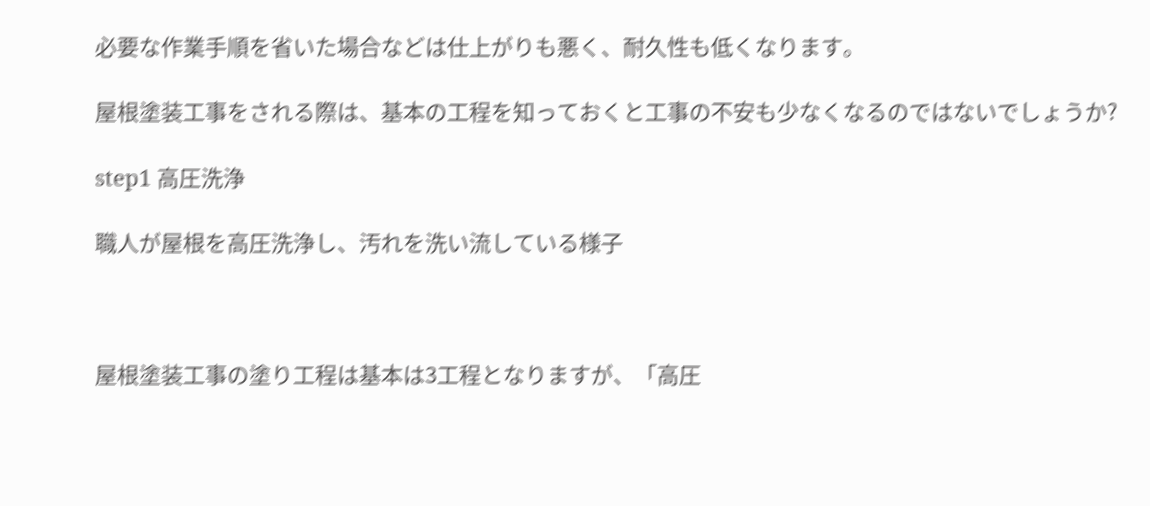必要な作業手順を省いた場合などは仕上がりも悪く、耐久性も低くなります。

屋根塗装工事をされる際は、基本の工程を知っておくと工事の不安も少なくなるのではないでしょうか?

step1 高圧洗浄

職人が屋根を高圧洗浄し、汚れを洗い流している様子



屋根塗装工事の塗り工程は基本は3工程となりますが、「高圧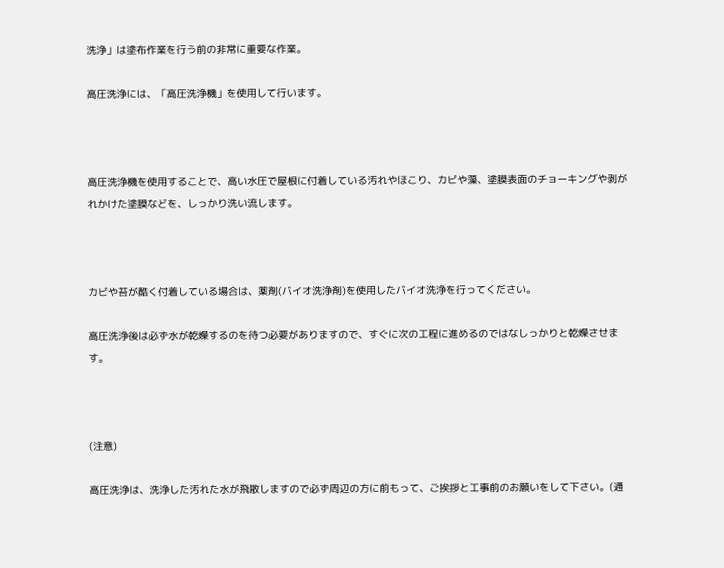洗浄」は塗布作業を行う前の非常に重要な作業。

高圧洗浄には、「高圧洗浄機」を使用して行います。



高圧洗浄機を使用することで、高い水圧で屋根に付着している汚れやほこり、カビや藻、塗膜表面のチョーキングや剥がれかけた塗膜などを、しっかり洗い流します。



カビや苔が酷く付着している場合は、薬剤(バイオ洗浄剤)を使用したバイオ洗浄を行ってください。

高圧洗浄後は必ず水が乾燥するのを待つ必要がありますので、すぐに次の工程に進めるのではなしっかりと乾燥させます。



(注意)

高圧洗浄は、洗浄した汚れた水が飛散しますので必ず周辺の方に前もって、ご挨拶と工事前のお願いをして下さい。(通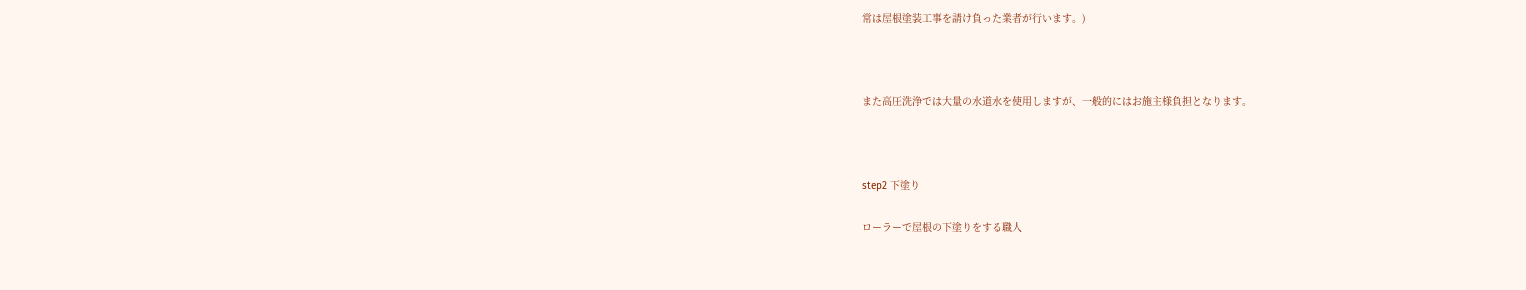常は屋根塗装工事を請け負った業者が行います。)



また高圧洗浄では大量の水道水を使用しますが、一般的にはお施主様負担となります。



step2 下塗り

ローラーで屋根の下塗りをする職人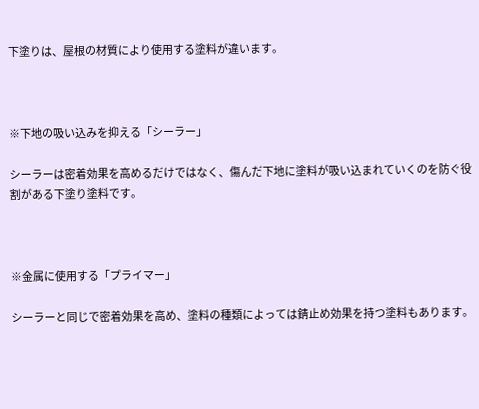下塗りは、屋根の材質により使用する塗料が違います。



※下地の吸い込みを抑える「シーラー」

シーラーは密着効果を高めるだけではなく、傷んだ下地に塗料が吸い込まれていくのを防ぐ役割がある下塗り塗料です。



※金属に使用する「プライマー」

シーラーと同じで密着効果を高め、塗料の種類によっては錆止め効果を持つ塗料もあります。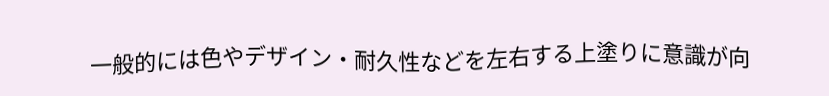一般的には色やデザイン・耐久性などを左右する上塗りに意識が向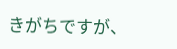きがちですが、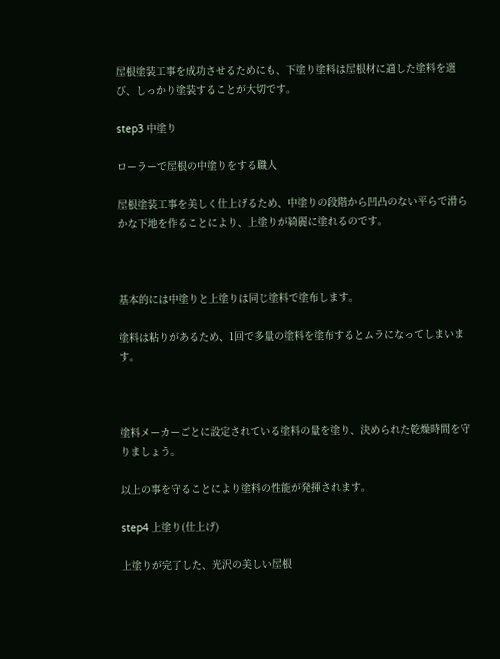屋根塗装工事を成功させるためにも、下塗り塗料は屋根材に適した塗料を選び、しっかり塗装することが大切です。

step3 中塗り

ローラーで屋根の中塗りをする職人

屋根塗装工事を美しく仕上げるため、中塗りの段階から凹凸のない平らで滑らかな下地を作ることにより、上塗りが綺麗に塗れるのです。



基本的には中塗りと上塗りは同じ塗料で塗布します。

塗料は粘りがあるため、1回で多量の塗料を塗布するとムラになってしまいます。



塗料メーカーごとに設定されている塗料の量を塗り、決められた乾燥時間を守りましょう。

以上の事を守ることにより塗料の性能が発揮されます。

step4 上塗り(仕上げ)

上塗りが完了した、光沢の美しい屋根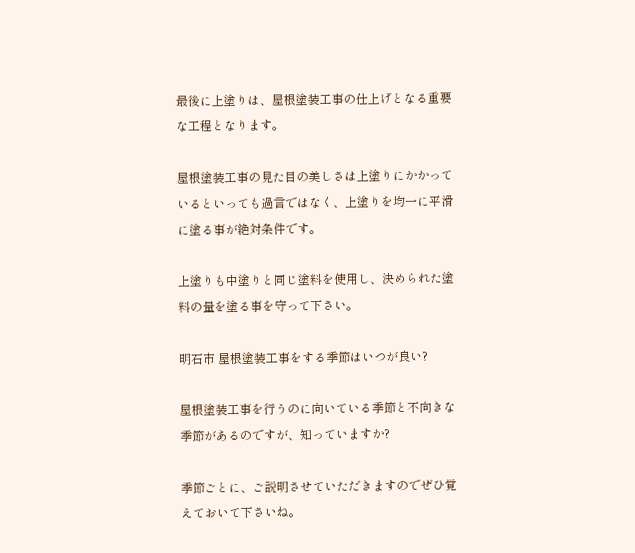最後に上塗りは、屋根塗装工事の仕上げとなる重要な工程となります。

屋根塗装工事の見た目の美しさは上塗りにかかっているといっても過言ではなく、上塗りを均一に平滑に塗る事が絶対条件です。

上塗りも中塗りと同じ塗料を使用し、決められた塗料の量を塗る事を守って下さい。

明石市 屋根塗装工事をする季節はいつが良い?

屋根塗装工事を行うのに向いている季節と不向きな季節があるのですが、知っていますか?

季節ごとに、ご説明させていただきますのでぜひ覚えておいて下さいね。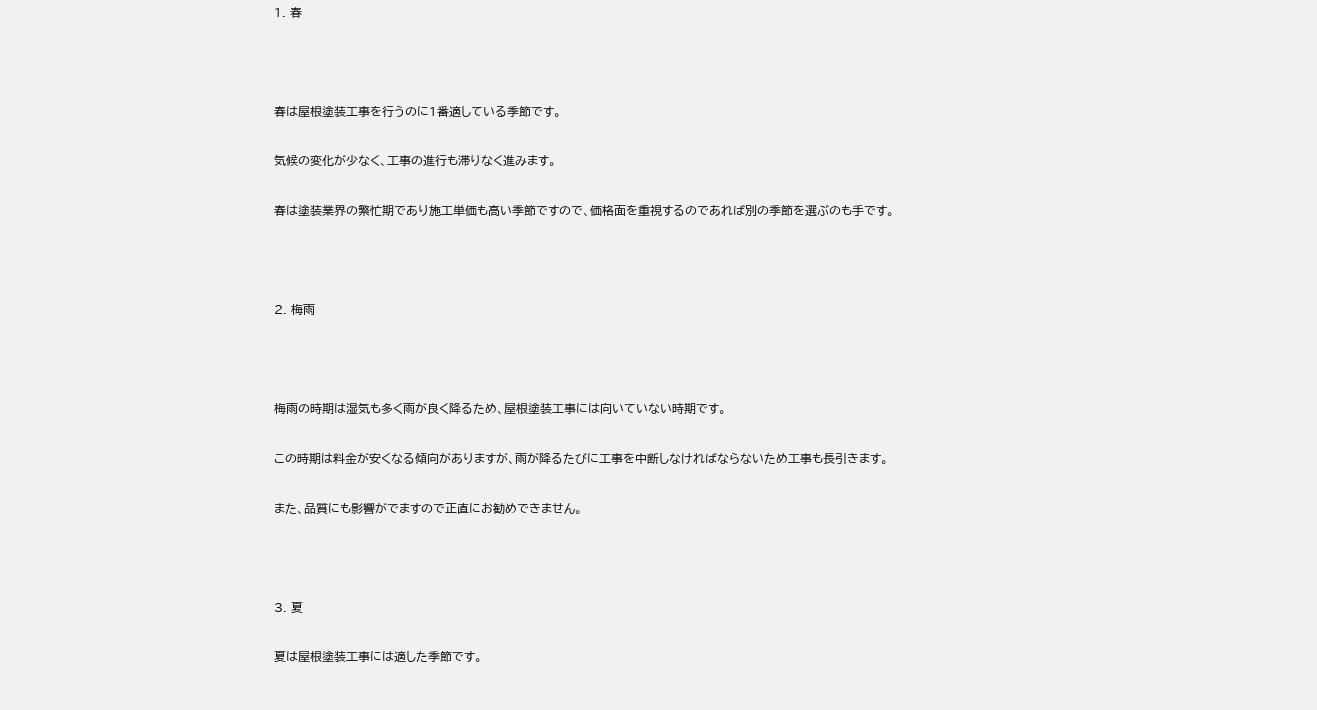1. 春



春は屋根塗装工事を行うのに1番適している季節です。

気候の変化が少なく、工事の進行も滞りなく進みます。

春は塗装業界の繁忙期であり施工単価も高い季節ですので、価格面を重視するのであれば別の季節を選ぶのも手です。



2. 梅雨



梅雨の時期は湿気も多く雨が良く降るため、屋根塗装工事には向いていない時期です。

この時期は料金が安くなる傾向がありますが、雨が降るたびに工事を中断しなければならないため工事も長引きます。

また、品質にも影響がでますので正直にお勧めできません。



3. 夏

夏は屋根塗装工事には適した季節です。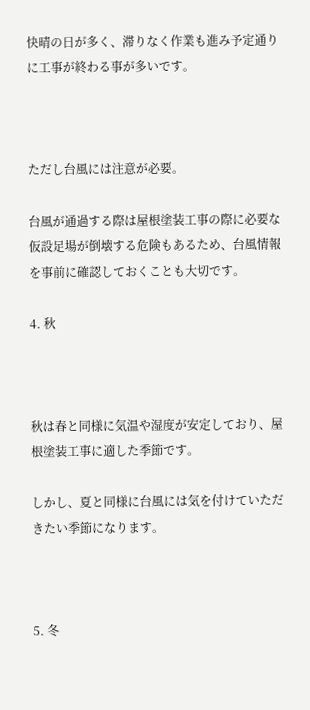快晴の日が多く、滞りなく作業も進み予定通りに工事が終わる事が多いです。



ただし台風には注意が必要。

台風が通過する際は屋根塗装工事の際に必要な仮設足場が倒壊する危険もあるため、台風情報を事前に確認しておくことも大切です。

4. 秋



秋は春と同様に気温や湿度が安定しており、屋根塗装工事に適した季節です。

しかし、夏と同様に台風には気を付けていただきたい季節になります。



5. 冬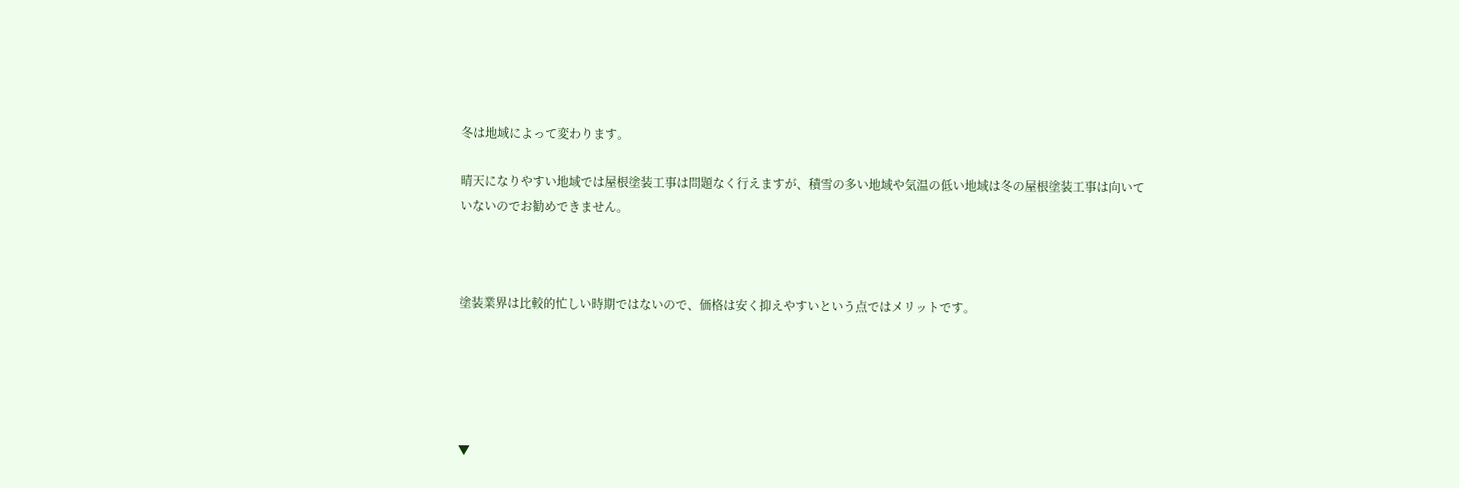冬は地域によって変わります。

晴天になりやすい地域では屋根塗装工事は問題なく行えますが、積雪の多い地域や気温の低い地域は冬の屋根塗装工事は向いていないのでお勧めできません。



塗装業界は比較的忙しい時期ではないので、価格は安く抑えやすいという点ではメリットです。





▼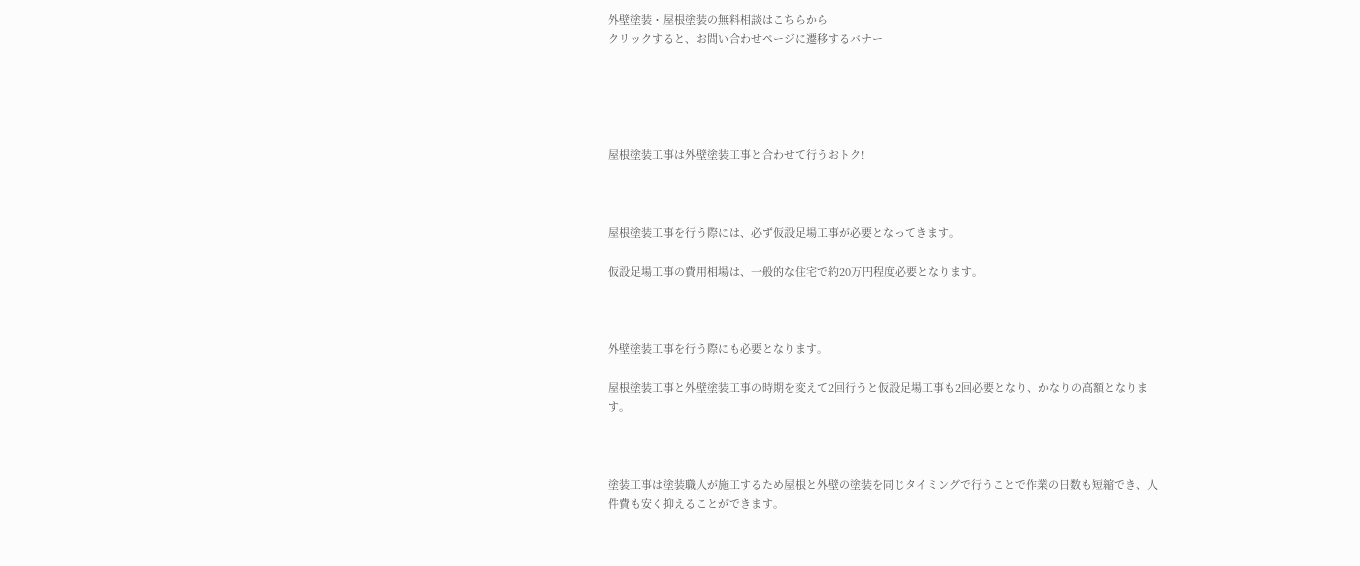外壁塗装・屋根塗装の無料相談はこちらから
クリックすると、お問い合わせページに遷移するバナー





屋根塗装工事は外壁塗装工事と合わせて行うおトク!



屋根塗装工事を行う際には、必ず仮設足場工事が必要となってきます。

仮設足場工事の費用相場は、一般的な住宅で約20万円程度必要となります。



外壁塗装工事を行う際にも必要となります。

屋根塗装工事と外壁塗装工事の時期を変えて2回行うと仮設足場工事も2回必要となり、かなりの高額となります。



塗装工事は塗装職人が施工するため屋根と外壁の塗装を同じタイミングで行うことで作業の日数も短縮でき、人件費も安く抑えることができます。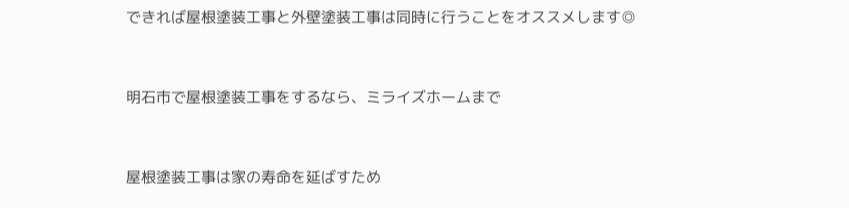できれば屋根塗装工事と外壁塗装工事は同時に行うことをオススメします◎



明石市で屋根塗装工事をするなら、ミライズホームまで



屋根塗装工事は家の寿命を延ばすため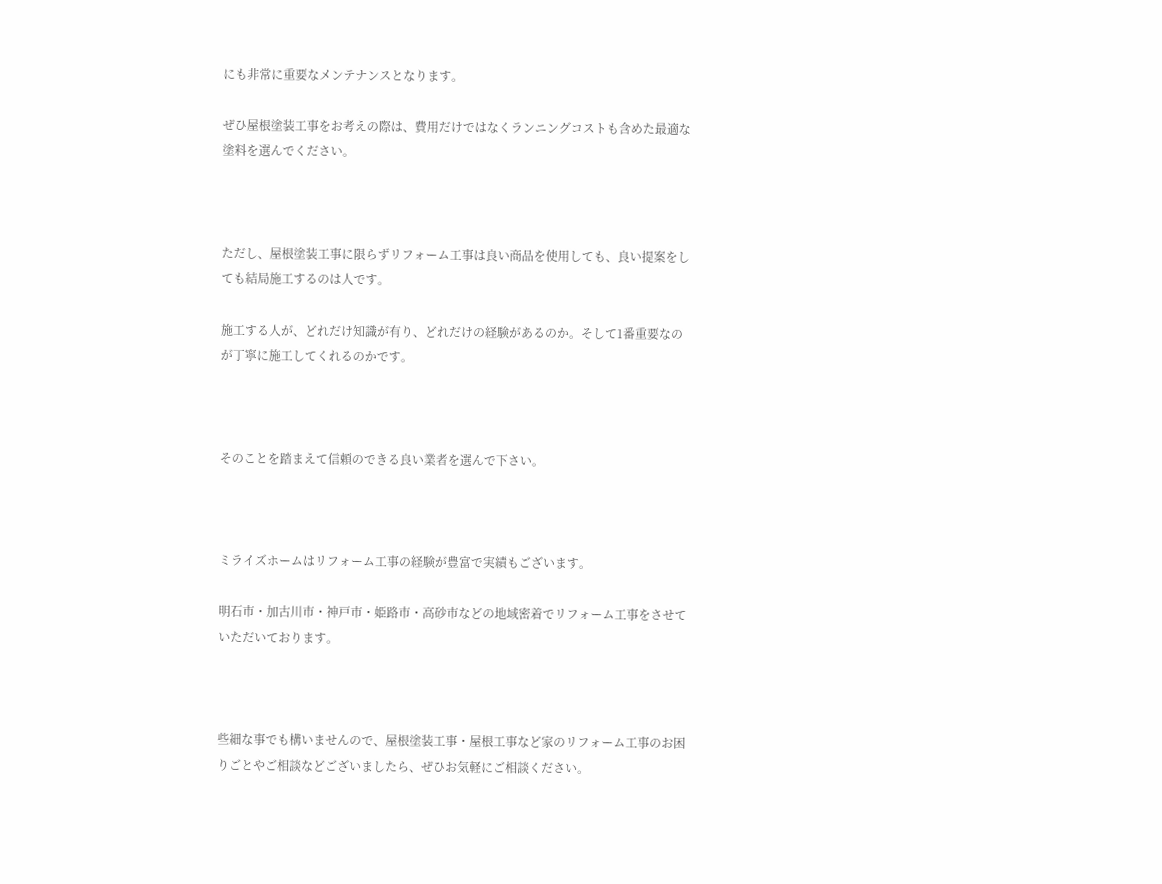にも非常に重要なメンテナンスとなります。

ぜひ屋根塗装工事をお考えの際は、費用だけではなくランニングコストも含めた最適な塗料を選んでください。



ただし、屋根塗装工事に限らずリフォーム工事は良い商品を使用しても、良い提案をしても結局施工するのは人です。

施工する人が、どれだけ知識が有り、どれだけの経験があるのか。そして1番重要なのが丁寧に施工してくれるのかです。



そのことを踏まえて信頼のできる良い業者を選んで下さい。



ミライズホームはリフォーム工事の経験が豊富で実績もございます。

明石市・加古川市・神戸市・姫路市・高砂市などの地域密着でリフォーム工事をさせていただいております。



些細な事でも構いませんので、屋根塗装工事・屋根工事など家のリフォーム工事のお困りごとやご相談などございましたら、ぜひお気軽にご相談ください。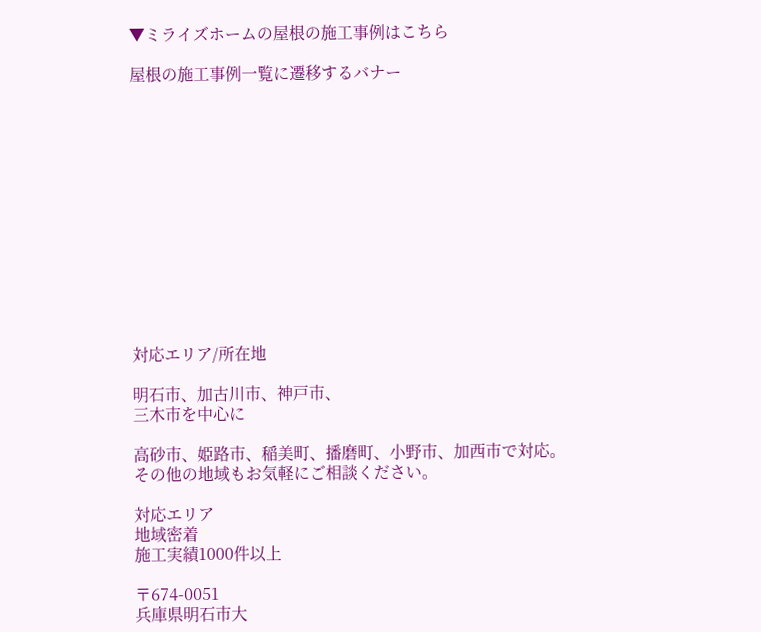▼ミライズホームの屋根の施工事例はこちら

屋根の施工事例一覧に遷移するバナー













対応エリア/所在地

明石市、加古川市、神戸市、
三木市を中心に

高砂市、姫路市、稲美町、播磨町、小野市、加西市で対応。
その他の地域もお気軽にご相談ください。

対応エリア
地域密着
施工実績1000件以上

〒674-0051
兵庫県明石市大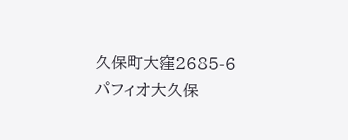久保町大窪2685-6
パフィオ大久保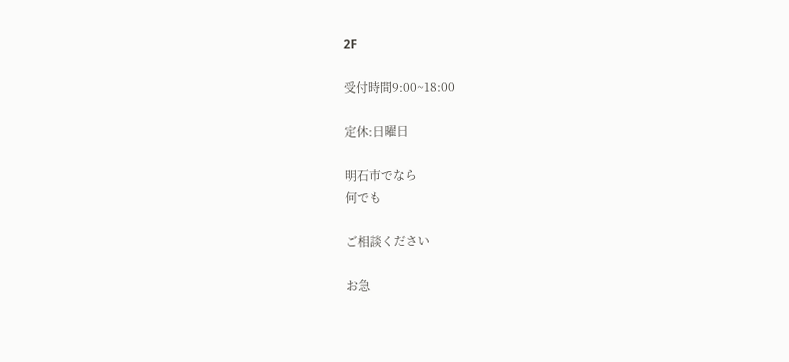2F

受付時間9:00~18:00

定休:日曜日

明石市でなら
何でも

ご相談ください

お急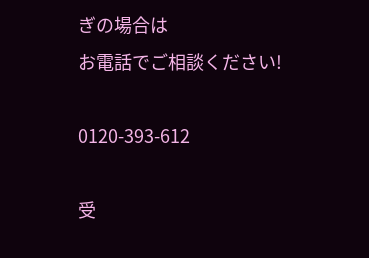ぎの場合は
お電話でご相談ください!

0120-393-612

受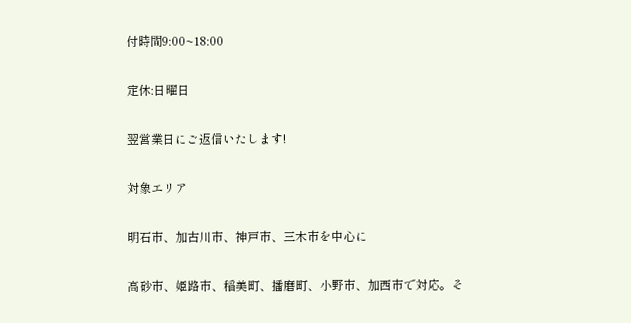付時間9:00~18:00

定休:日曜日

翌営業日にご返信いたします!

対象エリア

明石市、加古川市、神戸市、三木市を中心に

高砂市、姫路市、稲美町、播磨町、小野市、加西市で対応。そ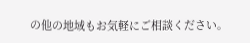の他の地域もお気軽にご相談ください。